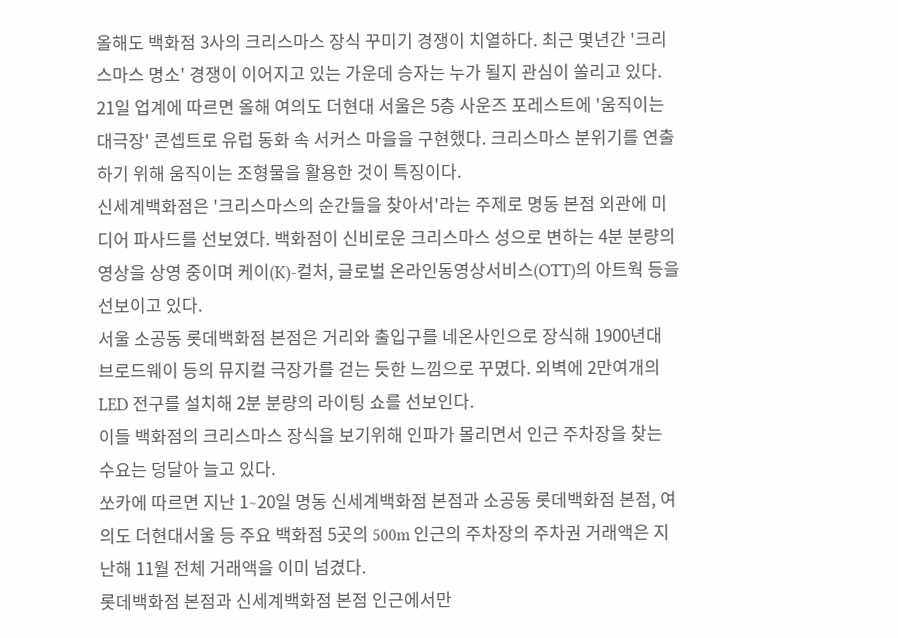올해도 백화점 3사의 크리스마스 장식 꾸미기 경쟁이 치열하다. 최근 몇년간 '크리스마스 명소' 경쟁이 이어지고 있는 가운데 승자는 누가 될지 관심이 쏠리고 있다.
21일 업계에 따르면 올해 여의도 더현대 서울은 5층 사운즈 포레스트에 '움직이는 대극장' 콘셉트로 유럽 동화 속 서커스 마을을 구현했다. 크리스마스 분위기를 연출하기 위해 움직이는 조형물을 활용한 것이 특징이다.
신세계백화점은 '크리스마스의 순간들을 찾아서'라는 주제로 명동 본점 외관에 미디어 파사드를 선보였다. 백화점이 신비로운 크리스마스 성으로 변하는 4분 분량의 영상을 상영 중이며 케이(K)-컬처, 글로벌 온라인동영상서비스(OTT)의 아트웍 등을 선보이고 있다.
서울 소공동 롯데백화점 본점은 거리와 출입구를 네온사인으로 장식해 1900년대 브로드웨이 등의 뮤지컬 극장가를 걷는 듯한 느낌으로 꾸몄다. 외벽에 2만여개의 LED 전구를 설치해 2분 분량의 라이팅 쇼를 선보인다.
이들 백화점의 크리스마스 장식을 보기위해 인파가 몰리면서 인근 주차장을 찾는 수요는 덩달아 늘고 있다.
쏘카에 따르면 지난 1∼20일 명동 신세계백화점 본점과 소공동 롯데백화점 본점, 여의도 더현대서울 등 주요 백화점 5곳의 500m 인근의 주차장의 주차권 거래액은 지난해 11월 전체 거래액을 이미 넘겼다.
롯데백화점 본점과 신세계백화점 본점 인근에서만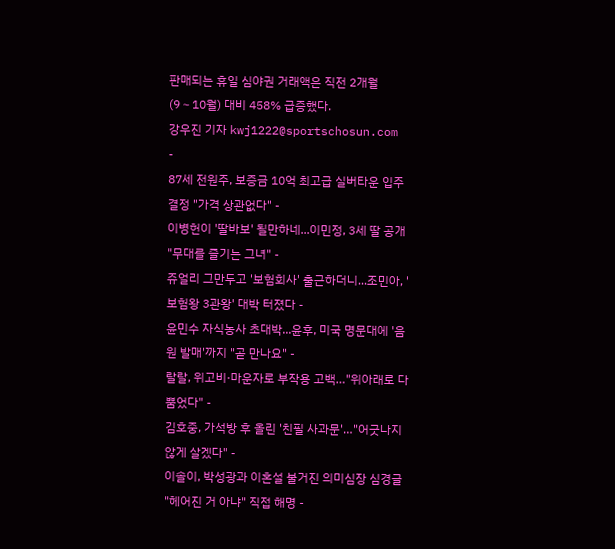판매되는 휴일 심야권 거래액은 직전 2개월(9∼10월) 대비 458% 급증했다.
강우진 기자 kwj1222@sportschosun.com
-
87세 전원주, 보증금 10억 최고급 실버타운 입주 결정 "가격 상관없다" -
이병헌이 '딸바보' 될만하네...이민정, 3세 딸 공개 "무대를 즐기는 그녀" -
쥬얼리 그만두고 '보험회사' 출근하더니...조민아, '보험왕 3관왕' 대박 터졌다 -
윤민수 자식농사 초대박...윤후, 미국 명문대에 '음원 발매'까지 "곧 만나요" -
랄랄, 위고비·마운자로 부작용 고백…"위아래로 다 뿜었다" -
김호중, 가석방 후 올린 '친필 사과문'…"어긋나지 않게 살겠다" -
이솔이, 박성광과 이혼설 불거진 의미심장 심경글 "헤어진 거 아냐" 직접 해명 -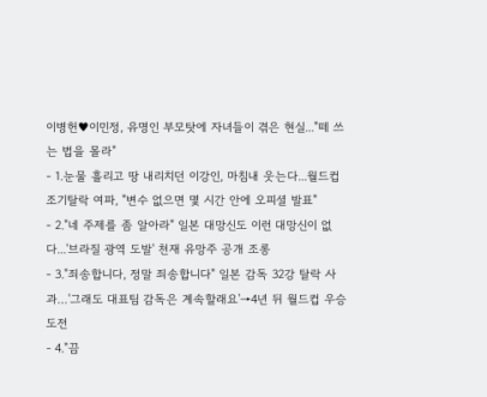이병헌♥이민정, 유명인 부모탓에 자녀들이 겪은 현실..."떼 쓰는 법을 몰라"
- 1.눈물 흘리고 땅 내리치던 이강인, 마침내 웃는다...월드컵 조기탈락 여파, "변수 없으면 몇 시간 안에 오피셜 발표"
- 2."네 주제를 좀 알아라" 일본 대망신도 이런 대망신이 없다...'브라질 광역 도발' 천재 유망주 공개 조롱
- 3."죄송합니다, 정말 죄송합니다" 일본 감독 32강 탈락 사과…'그래도 대표팀 감독은 계속할래요'→4년 뒤 월드컵 우승 도전
- 4."끔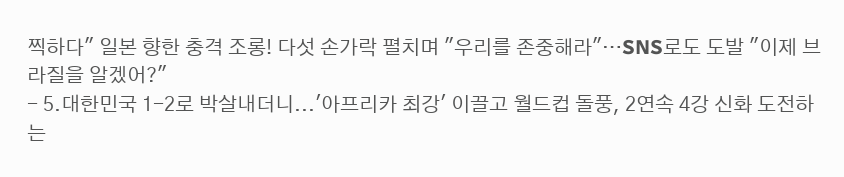찍하다" 일본 향한 충격 조롱! 다섯 손가락 펼치며 "우리를 존중해라"…SNS로도 도발 "이제 브라질을 알겠어?"
- 5.대한민국 1-2로 박살내더니...'아프리카 최강' 이끌고 월드컵 돌풍, 2연속 4강 신화 도전하는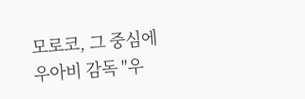모로코, 그 중심에 우아비 감독 "우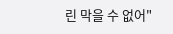린 막을 수 없어"